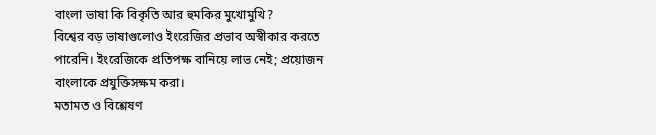বাংলা ভাষা কি বিকৃতি আর হুমকির মুখোমুখি?
বিশ্বের বড় ভাষাগুলোও ইংরেজির প্রভাব অস্বীকার করতে পারেনি। ইংরেজিকে প্রতিপক্ষ বানিয়ে লাভ নেই; প্রয়োজন বাংলাকে প্রযুক্তিসক্ষম করা।
মতামত ও বিশ্লেষণ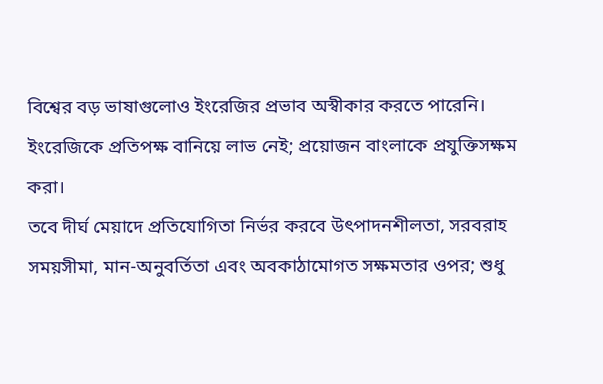বিশ্বের বড় ভাষাগুলোও ইংরেজির প্রভাব অস্বীকার করতে পারেনি। ইংরেজিকে প্রতিপক্ষ বানিয়ে লাভ নেই; প্রয়োজন বাংলাকে প্রযুক্তিসক্ষম করা।
তবে দীর্ঘ মেয়াদে প্রতিযোগিতা নির্ভর করবে উৎপাদনশীলতা, সরবরাহ সময়সীমা, মান-অনুবর্তিতা এবং অবকাঠামোগত সক্ষমতার ওপর; শুধু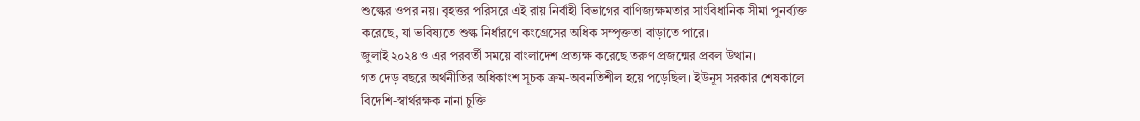শুল্কের ওপর নয়। বৃহত্তর পরিসরে এই রায় নির্বাহী বিভাগের বাণিজ্যক্ষমতার সাংবিধানিক সীমা পুনর্ব্যক্ত করেছে, যা ভবিষ্যতে শুল্ক নির্ধারণে কংগ্রেসের অধিক সম্পৃক্ততা বাড়াতে পারে।
জুলাই ২০২৪ ও এর পরবর্তী সময়ে বাংলাদেশ প্রত্যক্ষ করেছে তরুণ প্রজন্মের প্রবল উত্থান।
গত দেড় বছরে অর্থনীতির অধিকাংশ সূচক ক্রম-অবনতিশীল হয়ে পড়েছিল। ইউনূস সরকার শেষকালে বিদেশি-স্বার্থরক্ষক নানা চুক্তি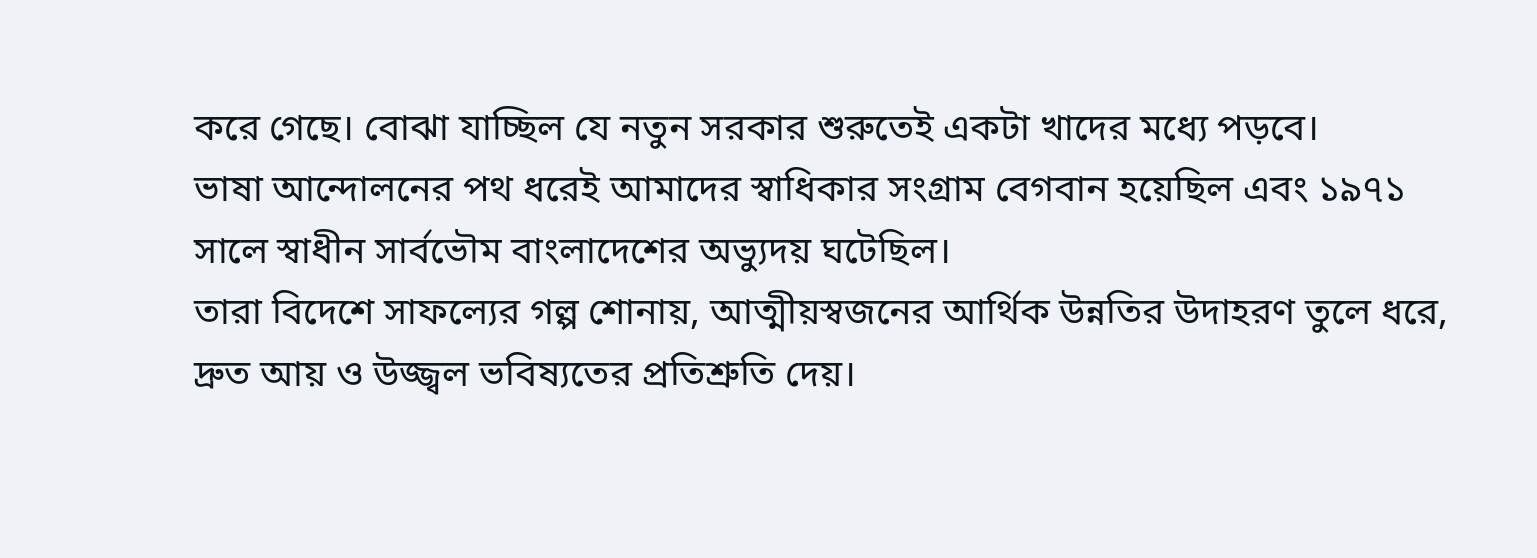করে গেছে। বোঝা যাচ্ছিল যে নতুন সরকার শুরুতেই একটা খাদের মধ্যে পড়বে।
ভাষা আন্দোলনের পথ ধরেই আমাদের স্বাধিকার সংগ্রাম বেগবান হয়েছিল এবং ১৯৭১ সালে স্বাধীন সার্বভৌম বাংলাদেশের অভ্যুদয় ঘটেছিল।
তারা বিদেশে সাফল্যের গল্প শোনায়, আত্মীয়স্বজনের আর্থিক উন্নতির উদাহরণ তুলে ধরে, দ্রুত আয় ও উজ্জ্বল ভবিষ্যতের প্রতিশ্রুতি দেয়।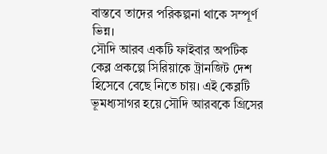বাস্তবে তাদের পরিকল্পনা থাকে সম্পূর্ণ ভিন্ন।
সৌদি আরব একটি ফাইবার অপটিক কেব্ল প্রকল্পে সিরিয়াকে ট্রানজিট দেশ হিসেবে বেছে নিতে চায়। এই কেব্লটি ভূমধ্যসাগর হয়ে সৌদি আরবকে গ্রিসের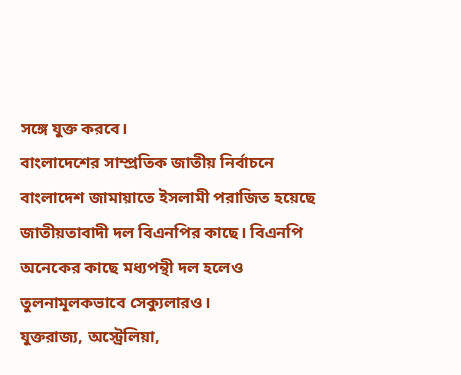সঙ্গে যুক্ত করবে।
বাংলাদেশের সাম্প্রতিক জাতীয় নির্বাচনে বাংলাদেশ জামায়াতে ইসলামী পরাজিত হয়েছে জাতীয়তাবাদী দল বিএনপির কাছে। বিএনপি অনেকের কাছে মধ্যপন্থী দল হলেও তুলনামূলকভাবে সেক্যুলারও।
যুক্তরাজ্য, অস্ট্রেলিয়া,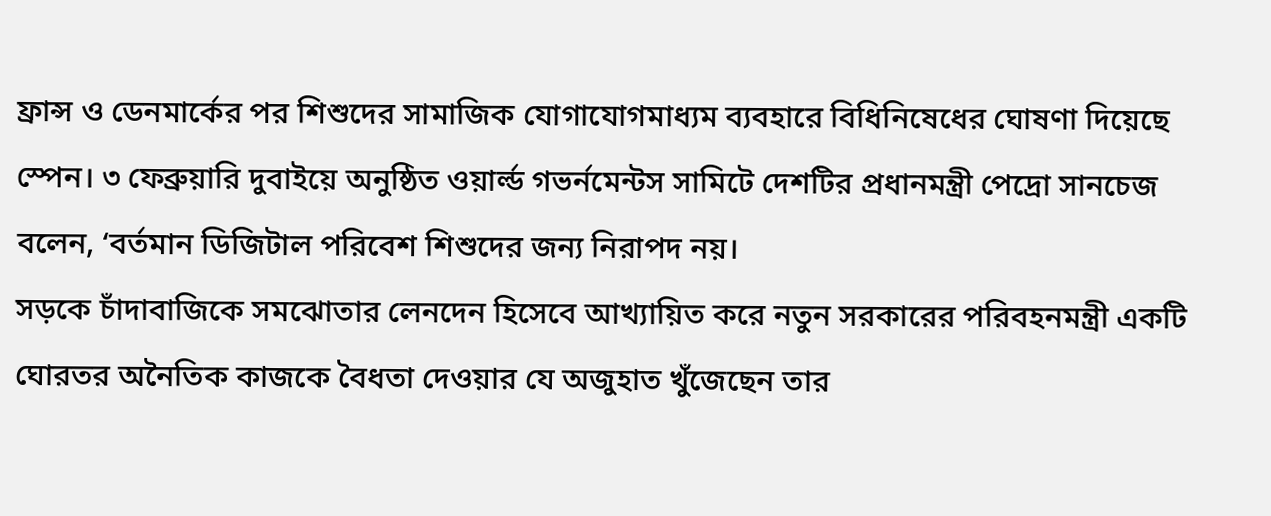ফ্রান্স ও ডেনমার্কের পর শিশুদের সামাজিক যোগাযোগমাধ্যম ব্যবহারে বিধিনিষেধের ঘোষণা দিয়েছে স্পেন। ৩ ফেব্রুয়ারি দুবাইয়ে অনুষ্ঠিত ওয়ার্ল্ড গভর্নমেন্টস সামিটে দেশটির প্রধানমন্ত্রী পেদ্রো সানচেজ বলেন, ‘বর্তমান ডিজিটাল পরিবেশ শিশুদের জন্য নিরাপদ নয়।
সড়কে চাঁদাবাজিকে সমঝোতার লেনদেন হিসেবে আখ্যায়িত করে নতুন সরকারের পরিবহনমন্ত্রী একটি ঘোরতর অনৈতিক কাজকে বৈধতা দেওয়ার যে অজুহাত খুঁজেছেন তার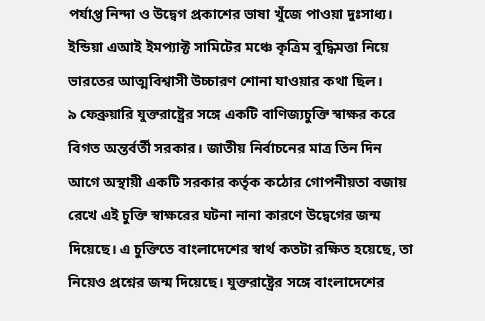পর্যাপ্ত নিন্দা ও উদ্বেগ প্রকাশের ভাষা খুঁজে পাওয়া দুঃসাধ্য।
ইন্ডিয়া এআই ইমপ্যাক্ট সামিটের মঞ্চে কৃত্রিম বুদ্ধিমত্তা নিয়ে ভারতের আত্মবিশ্বাসী উচ্চারণ শোনা যাওয়ার কথা ছিল।
৯ ফেব্রুয়ারি যুক্তরাষ্ট্রের সঙ্গে একটি বাণিজ্যচুক্তি স্বাক্ষর করে বিগত অন্তর্বর্তী সরকার। জাতীয় নির্বাচনের মাত্র তিন দিন আগে অস্থায়ী একটি সরকার কর্তৃক কঠোর গোপনীয়তা বজায় রেখে এই চুক্তি স্বাক্ষরের ঘটনা নানা কারণে উদ্বেগের জন্ম দিয়েছে। এ চুক্তিতে বাংলাদেশের স্বার্থ কতটা রক্ষিত হয়েছে, তা নিয়েও প্রশ্নের জন্ম দিয়েছে। যুক্তরাষ্ট্রের সঙ্গে বাংলাদেশের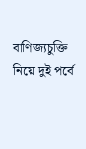বাণিজ্যচুক্তি নিয়ে দুই পর্বে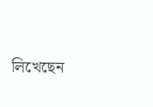লিখেছেন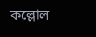কল্লোল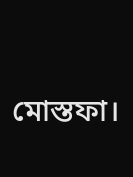মোস্তফা।